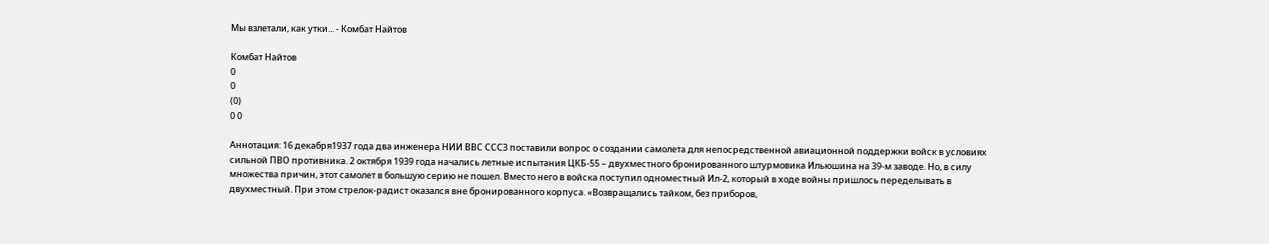Мы взлетали, как утки... - Комбат Найтов

Комбат Найтов
0
0
(0)
0 0

Аннотация: 16 декабря1937 года два инженера НИИ ВВС СССЗ поставили вопрос о создании самолета для непосредственной авиационной поддержки войск в условиях сильной ПВО противника. 2 октября 1939 года начались летные испытания ЦКБ-55 – двухместного бронированного штурмовика Ильюшина на 39-м заводе. Но, в силу множества причин, этот самолет в большую серию не пошел. Вместо него в войска поступил одноместный Ил-2, который в ходе войны пришлось переделывать в двухместный. При этом стрелок-радист оказался вне бронированного корпуса. «Возвращались тайком, без приборов,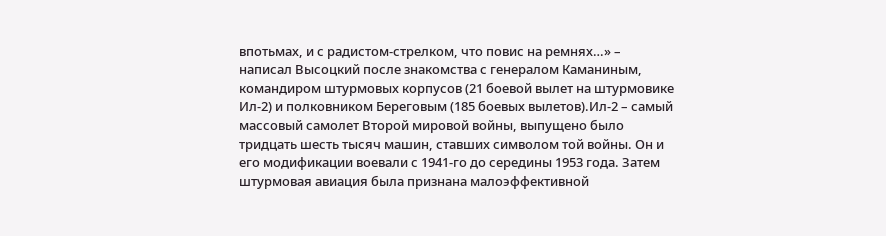впотьмах, и с радистом-стрелком, что повис на ремнях…» – написал Высоцкий после знакомства с генералом Каманиным, командиром штурмовых корпусов (21 боевой вылет на штурмовике Ил-2) и полковником Береговым (185 боевых вылетов).Ил-2 – самый массовый самолет Второй мировой войны, выпущено было тридцать шесть тысяч машин, ставших символом той войны. Он и его модификации воевали с 1941-го до середины 1953 года. Затем штурмовая авиация была признана малоэффективной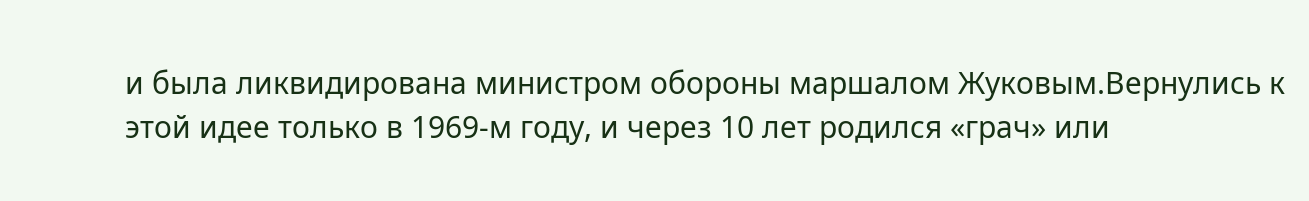и была ликвидирована министром обороны маршалом Жуковым.Вернулись к этой идее только в 1969-м году, и через 10 лет родился «грач» или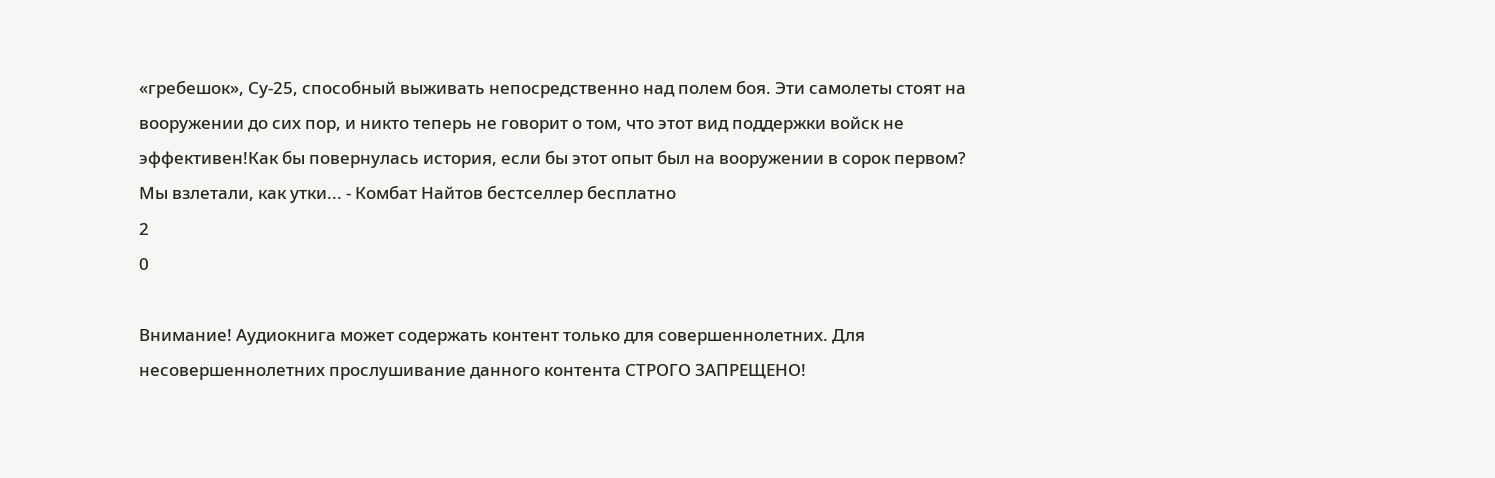«гребешок», Су-25, способный выживать непосредственно над полем боя. Эти самолеты стоят на вооружении до сих пор, и никто теперь не говорит о том, что этот вид поддержки войск не эффективен!Как бы повернулась история, если бы этот опыт был на вооружении в сорок первом?
Мы взлетали, как утки... - Комбат Найтов бестселлер бесплатно
2
0

Внимание! Аудиокнига может содержать контент только для совершеннолетних. Для несовершеннолетних прослушивание данного контента СТРОГО ЗАПРЕЩЕНО!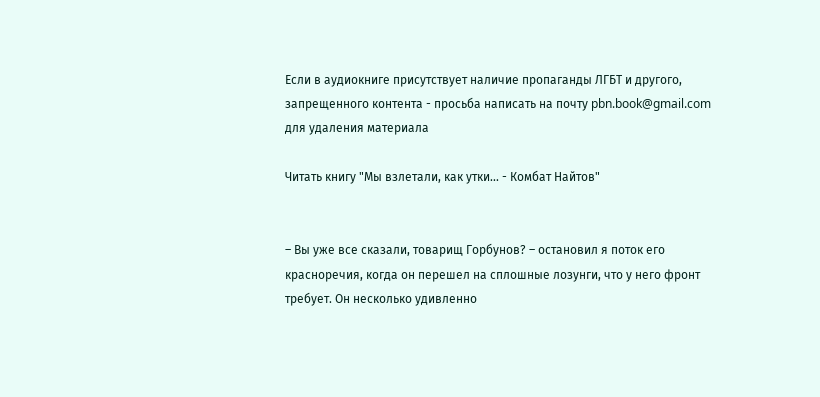Если в аудиокниге присутствует наличие пропаганды ЛГБТ и другого, запрещенного контента - просьба написать на почту pbn.book@gmail.com для удаления материала

Читать книгу "Мы взлетали, как утки... - Комбат Найтов"


– Вы уже все сказали, товарищ Горбунов? – остановил я поток его красноречия, когда он перешел на сплошные лозунги, что у него фронт требует. Он несколько удивленно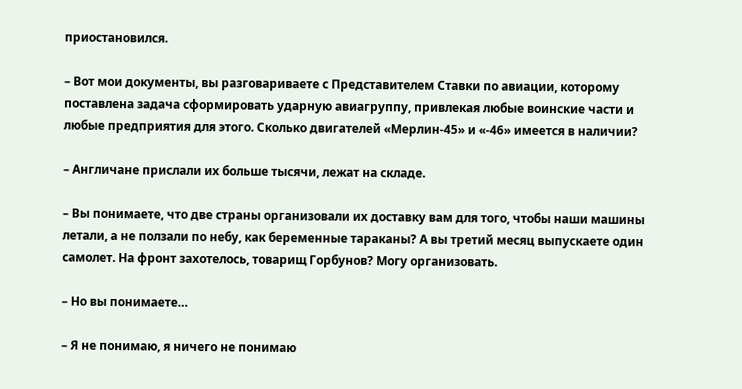приостановился.

– Вот мои документы, вы разговариваете с Представителем Ставки по авиации, которому поставлена задача сформировать ударную авиагруппу, привлекая любые воинские части и любые предприятия для этого. Сколько двигателей «Мерлин-45» и «-46» имеется в наличии?

– Англичане прислали их больше тысячи, лежат на складе.

– Вы понимаете, что две страны организовали их доставку вам для того, чтобы наши машины летали, а не ползали по небу, как беременные тараканы? А вы третий месяц выпускаете один самолет. На фронт захотелось, товарищ Горбунов? Могу организовать.

– Но вы понимаете…

– Я не понимаю, я ничего не понимаю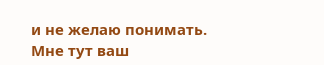и не желаю понимать. Мне тут ваш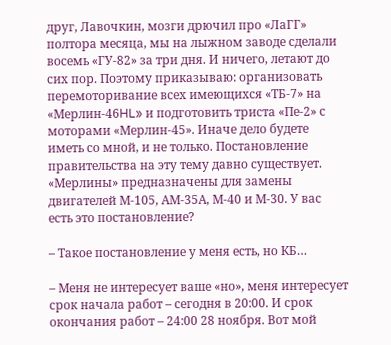друг, Лавочкин, мозги дрючил про «ЛаГГ» полтора месяца, мы на лыжном заводе сделали восемь «ГУ-82» за три дня. И ничего, летают до сих пор. Поэтому приказываю: организовать перемоторивание всех имеющихся «ТБ-7» на «Мерлин-46HL» и подготовить триста «Пе-2» с моторами «Мерлин-45». Иначе дело будете иметь со мной, и не только. Постановление правительства на эту тему давно существует. «Мерлины» предназначены для замены двигателей М-105, АМ-35А, М-40 и М-30. У вас есть это постановление?

– Такое постановление у меня есть, но КБ…

– Меня не интересует ваше «но», меня интересует срок начала работ – сегодня в 20:00. И срок окончания работ – 24:00 28 ноября. Вот мой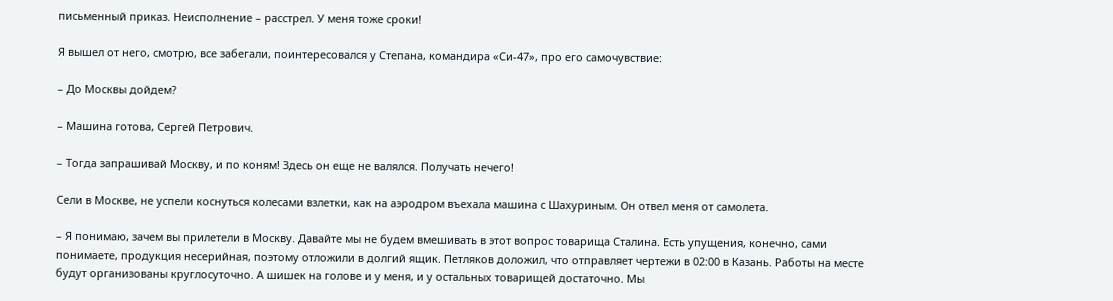письменный приказ. Неисполнение – расстрел. У меня тоже сроки!

Я вышел от него, смотрю, все забегали, поинтересовался у Степана, командира «Си-47», про его самочувствие:

– До Москвы дойдем?

– Машина готова, Сергей Петрович.

– Тогда запрашивай Москву, и по коням! Здесь он еще не валялся. Получать нечего!

Сели в Москве, не успели коснуться колесами взлетки, как на аэродром въехала машина с Шахуриным. Он отвел меня от самолета.

– Я понимаю, зачем вы прилетели в Москву. Давайте мы не будем вмешивать в этот вопрос товарища Сталина. Есть упущения, конечно, сами понимаете, продукция несерийная, поэтому отложили в долгий ящик. Петляков доложил, что отправляет чертежи в 02:00 в Казань. Работы на месте будут организованы круглосуточно. А шишек на голове и у меня, и у остальных товарищей достаточно. Мы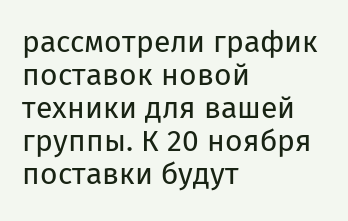рассмотрели график поставок новой техники для вашей группы. К 20 ноября поставки будут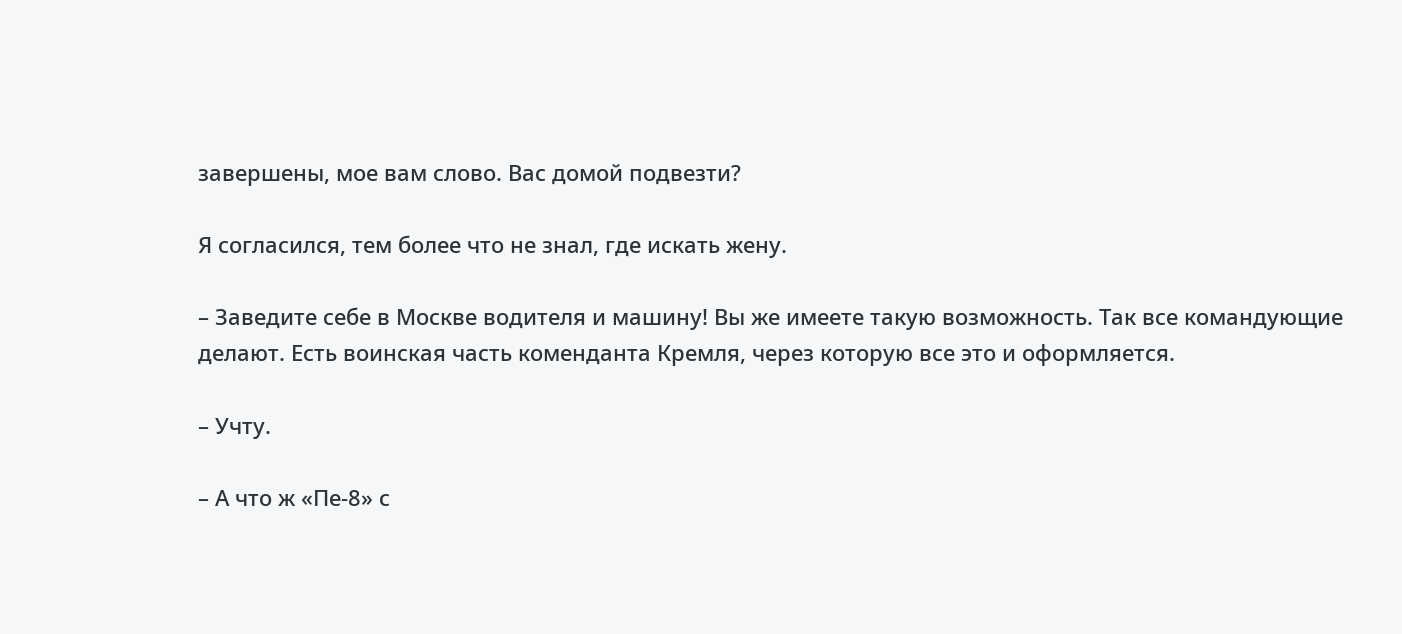завершены, мое вам слово. Вас домой подвезти?

Я согласился, тем более что не знал, где искать жену.

– Заведите себе в Москве водителя и машину! Вы же имеете такую возможность. Так все командующие делают. Есть воинская часть коменданта Кремля, через которую все это и оформляется.

– Учту.

– А что ж «Пе-8» с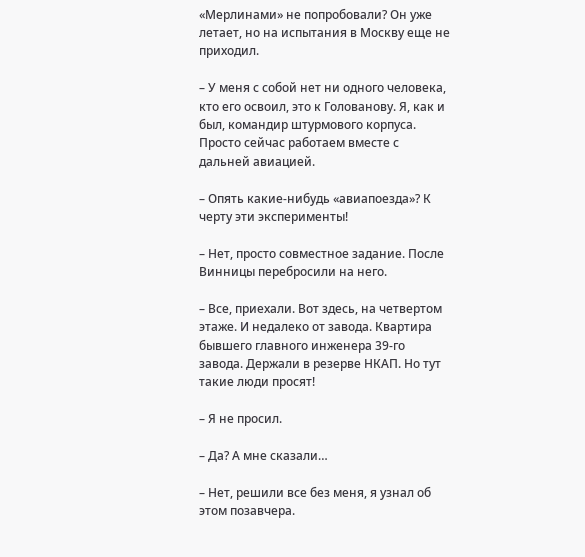«Мерлинами» не попробовали? Он уже летает, но на испытания в Москву еще не приходил.

– У меня с собой нет ни одного человека, кто его освоил, это к Голованову. Я, как и был, командир штурмового корпуса. Просто сейчас работаем вместе с дальней авиацией.

– Опять какие-нибудь «авиапоезда»? К черту эти эксперименты!

– Нет, просто совместное задание. После Винницы перебросили на него.

– Все, приехали. Вот здесь, на четвертом этаже. И недалеко от завода. Квартира бывшего главного инженера 39-го завода. Держали в резерве НКАП. Но тут такие люди просят!

– Я не просил.

– Да? А мне сказали…

– Нет, решили все без меня, я узнал об этом позавчера.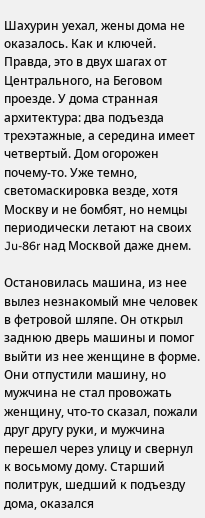Шахурин уехал, жены дома не оказалось. Как и ключей. Правда, это в двух шагах от Центрального, на Беговом проезде. У дома странная архитектура: два подъезда трехэтажные, а середина имеет четвертый. Дом огорожен почему-то. Уже темно, светомаскировка везде, хотя Москву и не бомбят, но немцы периодически летают на своих Ju-86r над Москвой даже днем.

Остановилась машина, из нее вылез незнакомый мне человек в фетровой шляпе. Он открыл заднюю дверь машины и помог выйти из нее женщине в форме. Они отпустили машину, но мужчина не стал провожать женщину, что-то сказал, пожали друг другу руки, и мужчина перешел через улицу и свернул к восьмому дому. Старший политрук, шедший к подъезду дома, оказался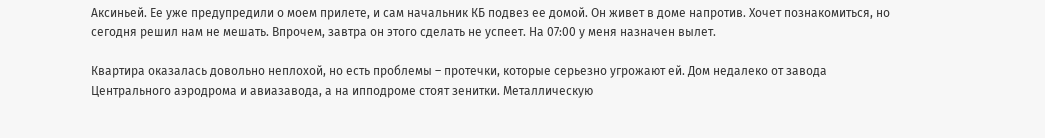Аксиньей. Ее уже предупредили о моем прилете, и сам начальник КБ подвез ее домой. Он живет в доме напротив. Хочет познакомиться, но сегодня решил нам не мешать. Впрочем, завтра он этого сделать не успеет. На 07:00 у меня назначен вылет.

Квартира оказалась довольно неплохой, но есть проблемы – протечки, которые серьезно угрожают ей. Дом недалеко от завода Центрального аэродрома и авиазавода, а на ипподроме стоят зенитки. Металлическую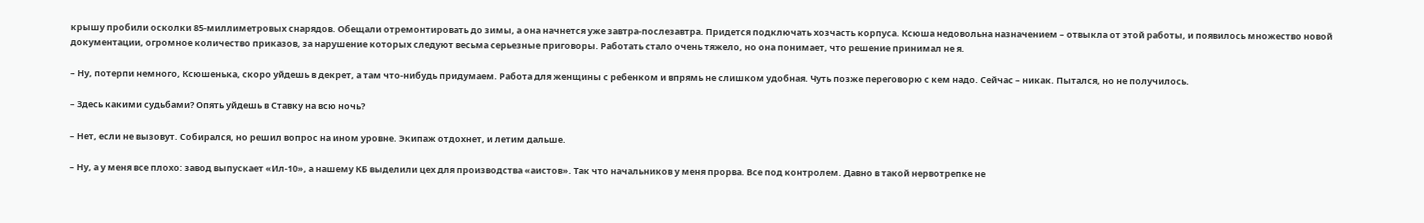крышу пробили осколки 85-миллиметровых снарядов. Обещали отремонтировать до зимы, а она начнется уже завтра-послезавтра. Придется подключать хозчасть корпуса. Ксюша недовольна назначением – отвыкла от этой работы, и появилось множество новой документации, огромное количество приказов, за нарушение которых следуют весьма серьезные приговоры. Работать стало очень тяжело, но она понимает, что решение принимал не я.

– Ну, потерпи немного, Ксюшенька, скоро уйдешь в декрет, а там что-нибудь придумаем. Работа для женщины с ребенком и впрямь не слишком удобная. Чуть позже переговорю с кем надо. Сейчас – никак. Пытался, но не получилось.

– Здесь какими судьбами? Опять уйдешь в Ставку на всю ночь?

– Нет, если не вызовут. Собирался, но решил вопрос на ином уровне. Экипаж отдохнет, и летим дальше.

– Ну, а у меня все плохо: завод выпускает «Ил-10», а нашему КБ выделили цех для производства «аистов». Так что начальников у меня прорва. Все под контролем. Давно в такой нервотрепке не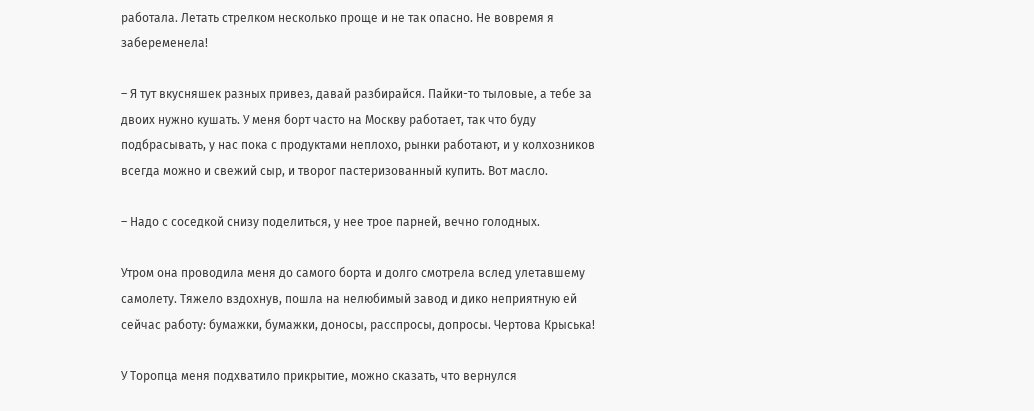работала. Летать стрелком несколько проще и не так опасно. Не вовремя я забеременела!

– Я тут вкусняшек разных привез, давай разбирайся. Пайки-то тыловые, а тебе за двоих нужно кушать. У меня борт часто на Москву работает, так что буду подбрасывать, у нас пока с продуктами неплохо, рынки работают, и у колхозников всегда можно и свежий сыр, и творог пастеризованный купить. Вот масло.

– Надо с соседкой снизу поделиться, у нее трое парней, вечно голодных.

Утром она проводила меня до самого борта и долго смотрела вслед улетавшему самолету. Тяжело вздохнув, пошла на нелюбимый завод и дико неприятную ей сейчас работу: бумажки, бумажки, доносы, расспросы, допросы. Чертова Крыська!

У Торопца меня подхватило прикрытие, можно сказать, что вернулся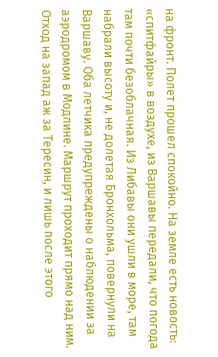на фронт. Полет прошел спокойно. На земле есть новость: «спитфайры» в воздухе, из Варшавы передали, что погода там почти безоблачная. Из Либавы они ушли в море, там набрали высоту и, не долетая Бронхольма, повернули на Варшаву. Оба летчика предупреждены о наблюдении за аэродромом в Модлине. Маршрут проходит прямо над ним. Отход на запад аж за Тересин, и лишь после этого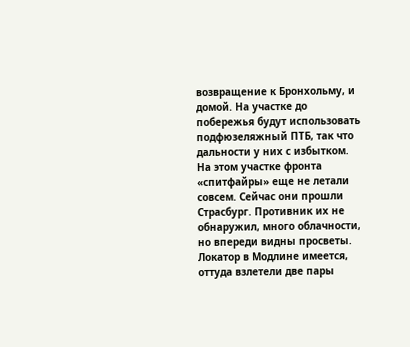возвращение к Бронхольму, и домой. На участке до побережья будут использовать подфюзеляжный ПТБ, так что дальности у них с избытком. На этом участке фронта «спитфайры» еще не летали совсем. Сейчас они прошли Страсбург. Противник их не обнаружил, много облачности, но впереди видны просветы. Локатор в Модлине имеется, оттуда взлетели две пары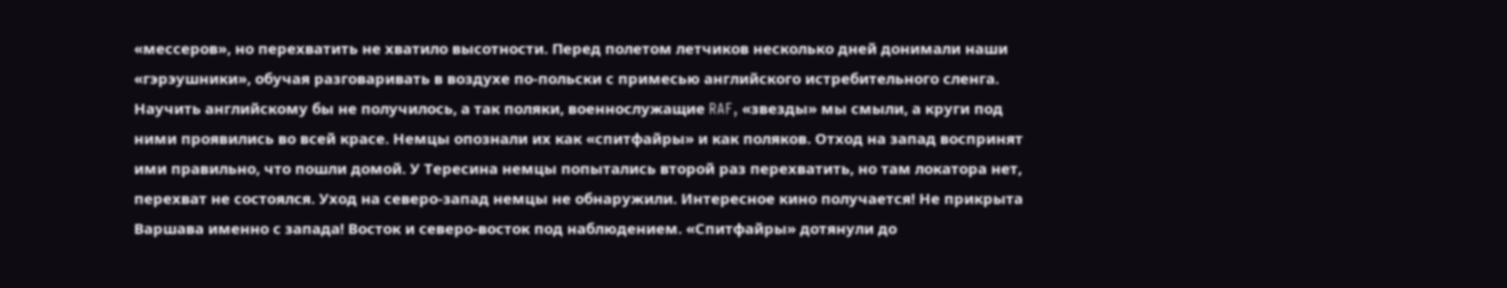«мессеров», но перехватить не хватило высотности. Перед полетом летчиков несколько дней донимали наши «гэрэушники», обучая разговаривать в воздухе по-польски с примесью английского истребительного сленга. Научить английскому бы не получилось, а так поляки, военнослужащие RAF, «звезды» мы смыли, а круги под ними проявились во всей красе. Немцы опознали их как «спитфайры» и как поляков. Отход на запад воспринят ими правильно, что пошли домой. У Тересина немцы попытались второй раз перехватить, но там локатора нет, перехват не состоялся. Уход на северо-запад немцы не обнаружили. Интересное кино получается! Не прикрыта Варшава именно с запада! Восток и северо-восток под наблюдением. «Спитфайры» дотянули до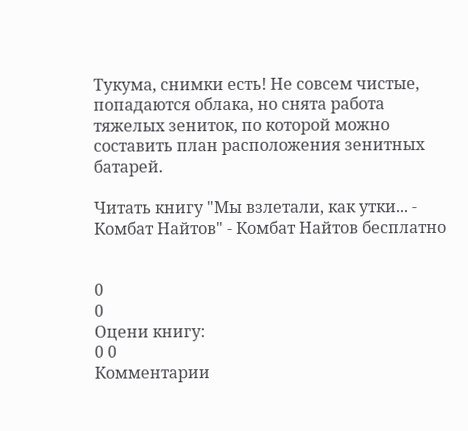Тукума, снимки есть! Не совсем чистые, попадаются облака, но снята работа тяжелых зениток, по которой можно составить план расположения зенитных батарей.

Читать книгу "Мы взлетали, как утки... - Комбат Найтов" - Комбат Найтов бесплатно


0
0
Оцени книгу:
0 0
Комментарии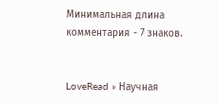Минимальная длина комментария - 7 знаков.


LoveRead » Научная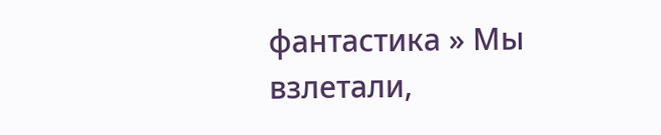фантастика » Мы взлетали,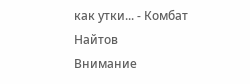как утки... - Комбат Найтов
Внимание